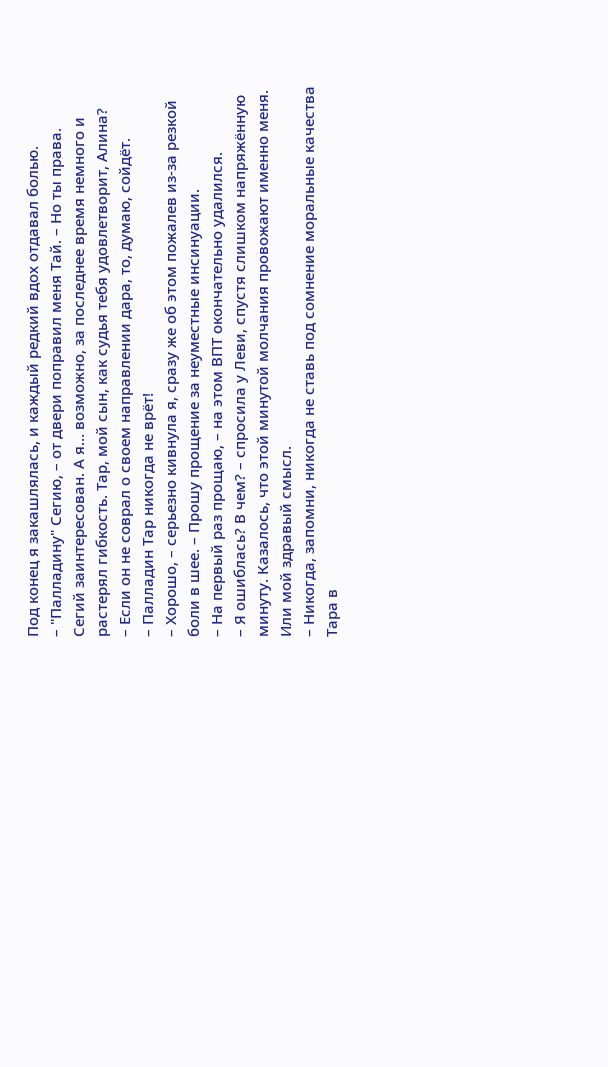Под конец я закашлялась, и каждый редкий вдох отдавал болью.
– "Палладину" Сегию, – от двери поправил меня Тай. – Но ты права. Сегий заинтересован. А я… возможно, за последнее время немного и растерял гибкость. Тар, мой сын, как судья тебя удовлетворит, Алина?
– Если он не соврал о своем направлении дара, то, думаю, сойдёт.
– Палладин Тар никогда не врёт!
– Хорошо, – серьезно кивнула я, сразу же об этом пожалев из-за резкой боли в шее. – Прошу прощение за неуместные инсинуации.
– На первый раз прощаю, – на этом ВПТ окончательно удалился.
– Я ошиблась? В чем? – спросила у Леви, спустя слишком напряжённую минуту. Казалось, что этой минутой молчания провожают именно меня. Или мой здравый смысл.
– Никогда, запомни, никогда не ставь под сомнение моральные качества Тара в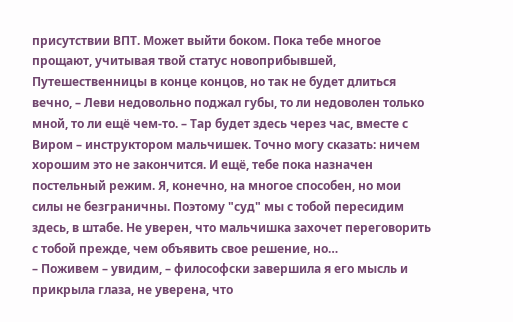присутствии ВПТ. Может выйти боком. Пока тебе многое прощают, учитывая твой статус новоприбывшей, Путешественницы в конце концов, но так не будет длиться вечно, – Леви недовольно поджал губы, то ли недоволен только мной, то ли ещё чем-то. – Тар будет здесь через час, вместе с Виром – инструктором мальчишек. Точно могу сказать: ничем хорошим это не закончится. И ещё, тебе пока назначен постельный режим. Я, конечно, на многое способен, но мои силы не безграничны. Поэтому "суд" мы с тобой пересидим здесь, в штабе. Не уверен, что мальчишка захочет переговорить с тобой прежде, чем объявить свое решение, но…
– Поживем – увидим, – философски завершила я его мысль и прикрыла глаза, не уверена, что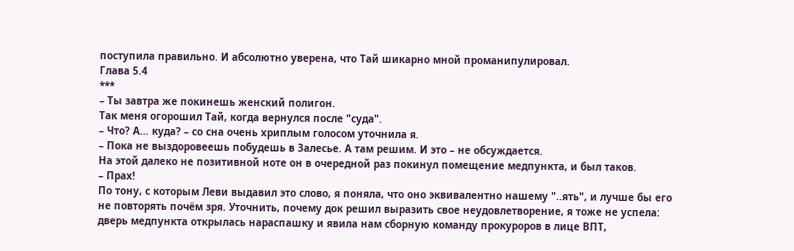поступила правильно. И абсолютно уверена, что Тай шикарно мной проманипулировал.
Глава 5.4
***
– Ты завтра же покинешь женский полигон.
Так меня огорошил Тай, когда вернулся после "суда".
– Что? А… куда? – со сна очень хриплым голосом уточнила я.
– Пока не выздоровеешь побудешь в Залесье. А там решим. И это – не обсуждается.
На этой далеко не позитивной ноте он в очередной раз покинул помещение медпункта, и был таков.
– Прах!
По тону, с которым Леви выдавил это слово, я поняла, что оно эквивалентно нашему "..ять", и лучше бы его не повторять почём зря. Уточнить, почему док решил выразить свое неудовлетворение, я тоже не успела: дверь медпункта открылась нараспашку и явила нам сборную команду прокуроров в лице ВПТ,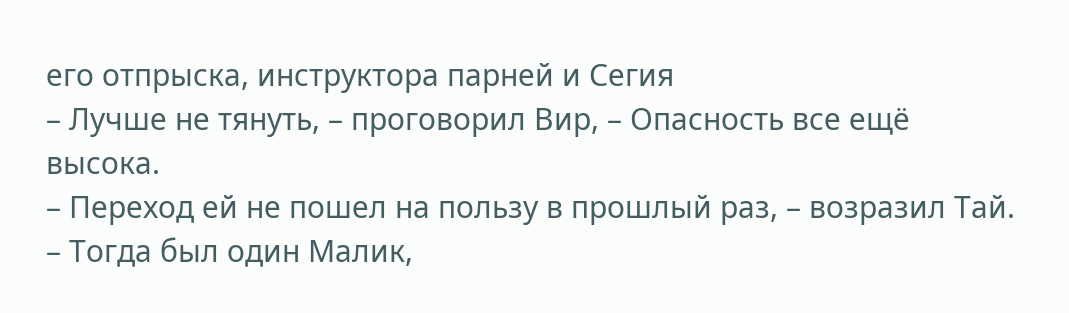его отпрыска, инструктора парней и Сегия
– Лучше не тянуть, – проговорил Вир, – Опасность все ещё высока.
– Переход ей не пошел на пользу в прошлый раз, – возразил Тай.
– Тогда был один Малик,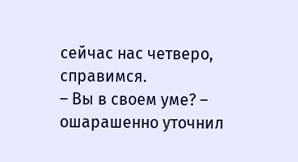сейчас нас четверо, справимся.
– Вы в своем уме? – ошарашенно уточнил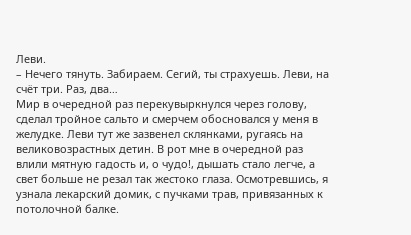Леви.
– Нечего тянуть. Забираем. Сегий, ты страхуешь. Леви, на счёт три. Раз, два…
Мир в очередной раз перекувыркнулся через голову, сделал тройное сальто и смерчем обосновался у меня в желудке. Леви тут же зазвенел склянками, ругаясь на великовозрастных детин. В рот мне в очередной раз влили мятную гадость и, о чудо!, дышать стало легче, а свет больше не резал так жестоко глаза. Осмотревшись, я узнала лекарский домик, с пучками трав, привязанных к потолочной балке.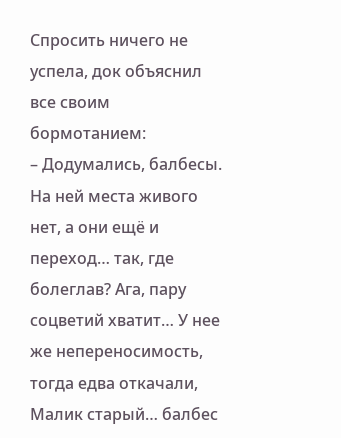Спросить ничего не успела, док объяснил все своим бормотанием:
– Додумались, балбесы. На ней места живого нет, а они ещё и переход… так, где болеглав? Ага, пару соцветий хватит… У нее же непереносимость, тогда едва откачали, Малик старый… балбес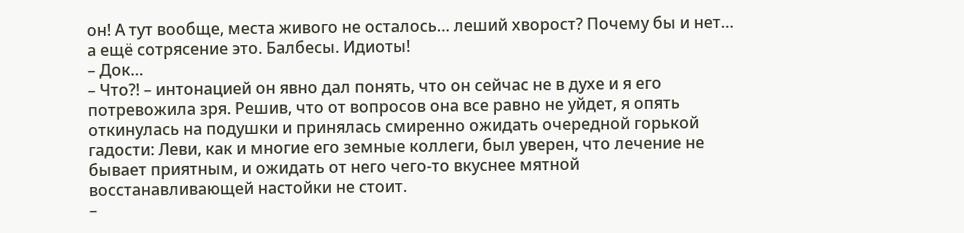он! А тут вообще, места живого не осталось… леший хворост? Почему бы и нет… а ещё сотрясение это. Балбесы. Идиоты!
– Док…
– Что?! – интонацией он явно дал понять, что он сейчас не в духе и я его потревожила зря. Решив, что от вопросов она все равно не уйдет, я опять откинулась на подушки и принялась смиренно ожидать очередной горькой гадости: Леви, как и многие его земные коллеги, был уверен, что лечение не бывает приятным, и ожидать от него чего-то вкуснее мятной восстанавливающей настойки не стоит.
–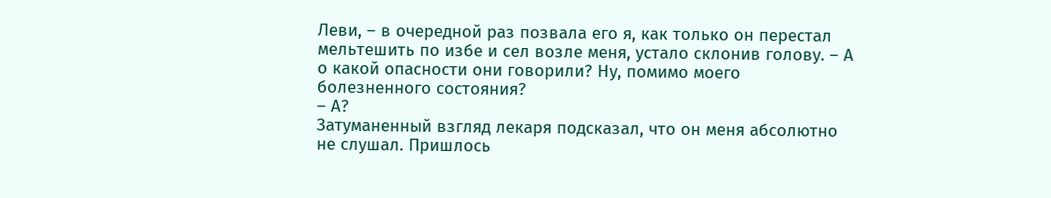Леви, – в очередной раз позвала его я, как только он перестал мельтешить по избе и сел возле меня, устало склонив голову. – А о какой опасности они говорили? Ну, помимо моего болезненного состояния?
– А?
Затуманенный взгляд лекаря подсказал, что он меня абсолютно не слушал. Пришлось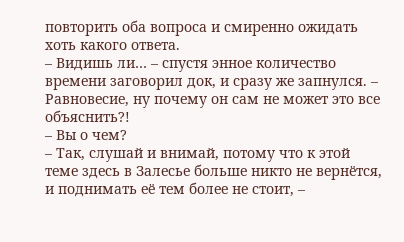повторить оба вопроса и смиренно ожидать хоть какого ответа.
– Видишь ли… – спустя энное количество времени заговорил док, и сразу же запнулся. – Равновесие, ну почему он сам не может это все объяснить?!
– Вы о чем?
– Так, слушай и внимай, потому что к этой теме здесь в Залесье больше никто не вернётся, и поднимать её тем более не стоит, –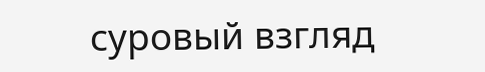суровый взгляд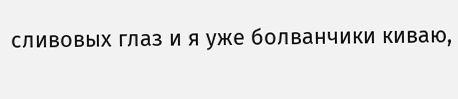сливовых глаз и я уже болванчики киваю,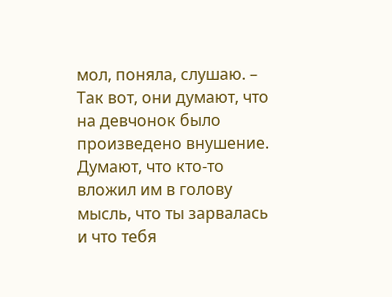мол, поняла, слушаю. – Так вот, они думают, что на девчонок было произведено внушение. Думают, что кто-то вложил им в голову мысль, что ты зарвалась и что тебя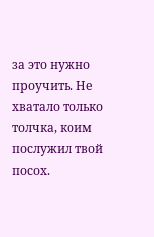за это нужно проучить. Не хватало только толчка, коим послужил твой посох.